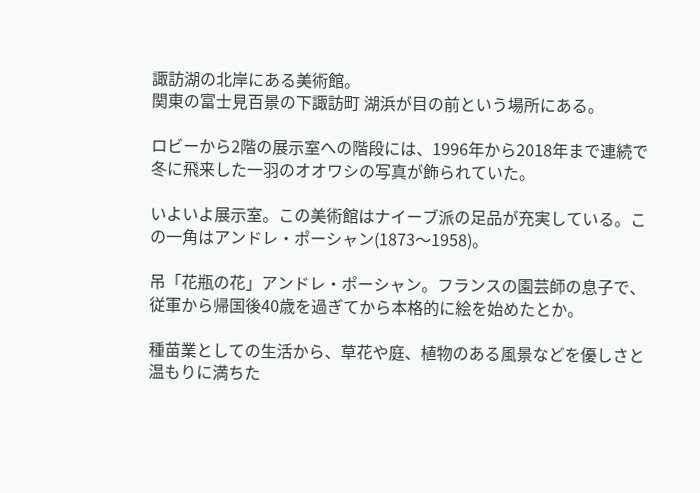諏訪湖の北岸にある美術館。
関東の富士見百景の下諏訪町 湖浜が目の前という場所にある。

ロビーから2階の展示室への階段には、1996年から2018年まで連続で冬に飛来した一羽のオオワシの写真が飾られていた。

いよいよ展示室。この美術館はナイーブ派の足品が充実している。この一角はアンドレ・ポーシャン(1873〜1958)。

吊「花瓶の花」アンドレ・ポーシャン。フランスの園芸師の息子で、従軍から帰国後40歳を過ぎてから本格的に絵を始めたとか。

種苗業としての生活から、草花や庭、植物のある風景などを優しさと温もりに満ちた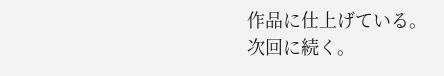作品に仕上げている。
次回に続く。